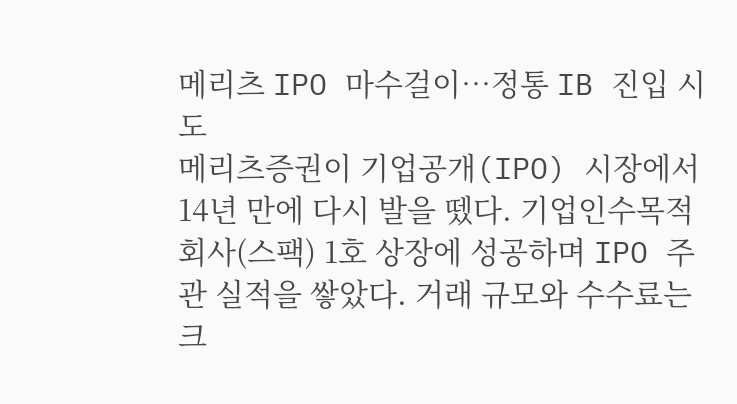메리츠 IPO 마수걸이…정통 IB 진입 시도
메리츠증권이 기업공개(IPO) 시장에서 14년 만에 다시 발을 뗐다. 기업인수목적회사(스팩) 1호 상장에 성공하며 IPO 주관 실적을 쌓았다. 거래 규모와 수수료는 크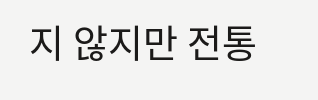지 않지만 전통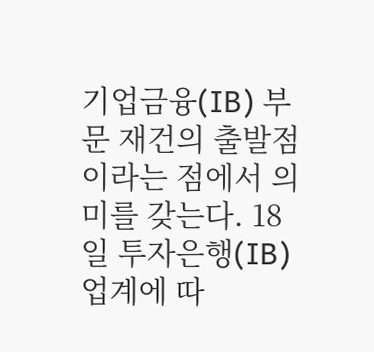기업금융(IB) 부문 재건의 출발점이라는 점에서 의미를 갖는다. 18일 투자은행(IB) 업계에 따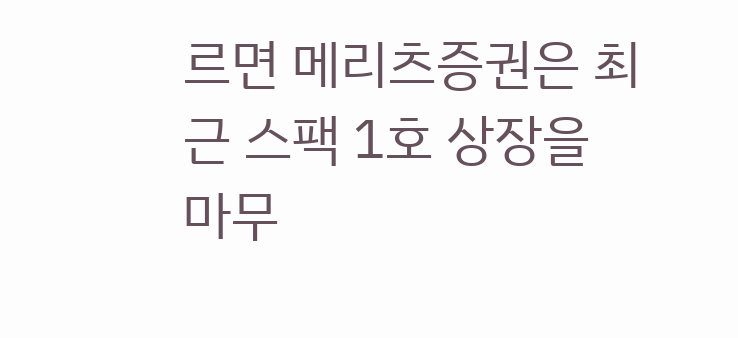르면 메리츠증권은 최근 스팩 1호 상장을 마무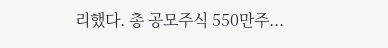리했다. 총 공모주식 550만주...